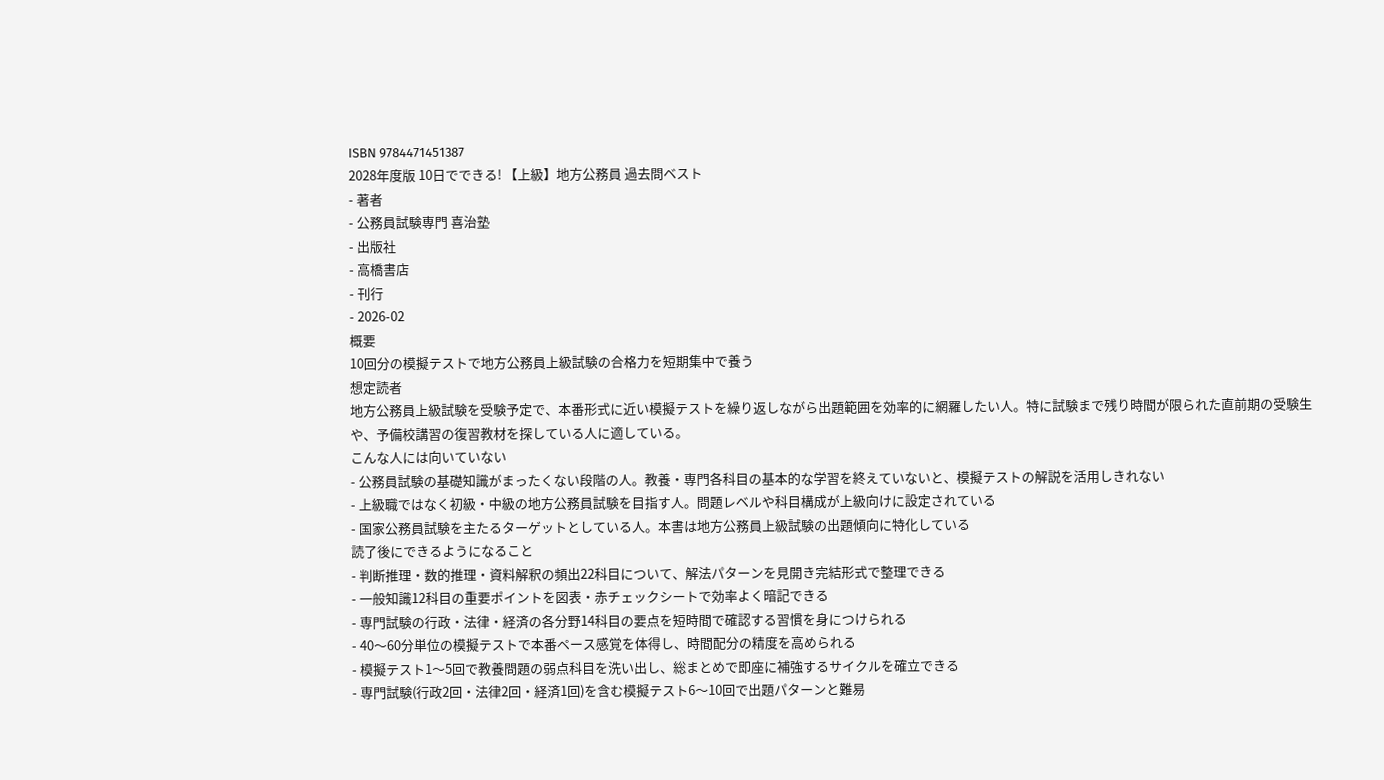ISBN 9784471451387
2028年度版 10日でできる! 【上級】地方公務員 過去問ベスト
- 著者
- 公務員試験専門 喜治塾
- 出版社
- 高橋書店
- 刊行
- 2026-02
概要
10回分の模擬テストで地方公務員上級試験の合格力を短期集中で養う
想定読者
地方公務員上級試験を受験予定で、本番形式に近い模擬テストを繰り返しながら出題範囲を効率的に網羅したい人。特に試験まで残り時間が限られた直前期の受験生や、予備校講習の復習教材を探している人に適している。
こんな人には向いていない
- 公務員試験の基礎知識がまったくない段階の人。教養・専門各科目の基本的な学習を終えていないと、模擬テストの解説を活用しきれない
- 上級職ではなく初級・中級の地方公務員試験を目指す人。問題レベルや科目構成が上級向けに設定されている
- 国家公務員試験を主たるターゲットとしている人。本書は地方公務員上級試験の出題傾向に特化している
読了後にできるようになること
- 判断推理・数的推理・資料解釈の頻出22科目について、解法パターンを見開き完結形式で整理できる
- 一般知識12科目の重要ポイントを図表・赤チェックシートで効率よく暗記できる
- 専門試験の行政・法律・経済の各分野14科目の要点を短時間で確認する習慣を身につけられる
- 40〜60分単位の模擬テストで本番ペース感覚を体得し、時間配分の精度を高められる
- 模擬テスト1〜5回で教養問題の弱点科目を洗い出し、総まとめで即座に補強するサイクルを確立できる
- 専門試験(行政2回・法律2回・経済1回)を含む模擬テスト6〜10回で出題パターンと難易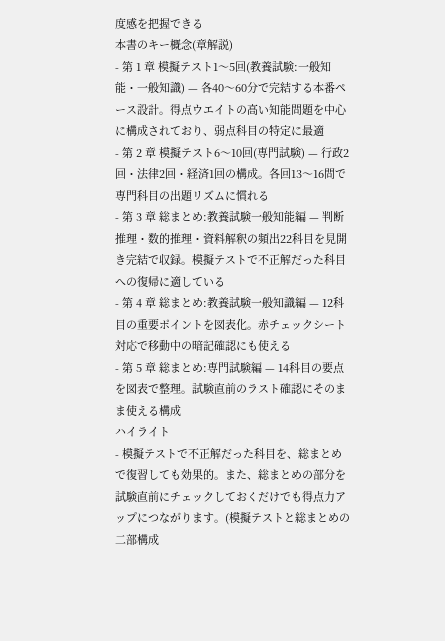度感を把握できる
本書のキー概念(章解説)
- 第 1 章 模擬テスト1〜5回(教養試験:一般知能・一般知識) — 各40〜60分で完結する本番ペース設計。得点ウエイトの高い知能問題を中心に構成されており、弱点科目の特定に最適
- 第 2 章 模擬テスト6〜10回(専門試験) — 行政2回・法律2回・経済1回の構成。各回13〜16問で専門科目の出題リズムに慣れる
- 第 3 章 総まとめ:教養試験一般知能編 — 判断推理・数的推理・資料解釈の頻出22科目を見開き完結で収録。模擬テストで不正解だった科目への復帰に適している
- 第 4 章 総まとめ:教養試験一般知識編 — 12科目の重要ポイントを図表化。赤チェックシート対応で移動中の暗記確認にも使える
- 第 5 章 総まとめ:専門試験編 — 14科目の要点を図表で整理。試験直前のラスト確認にそのまま使える構成
ハイライト
- 模擬テストで不正解だった科目を、総まとめで復習しても効果的。また、総まとめの部分を試験直前にチェックしておくだけでも得点力アップにつながります。(模擬テストと総まとめの二部構成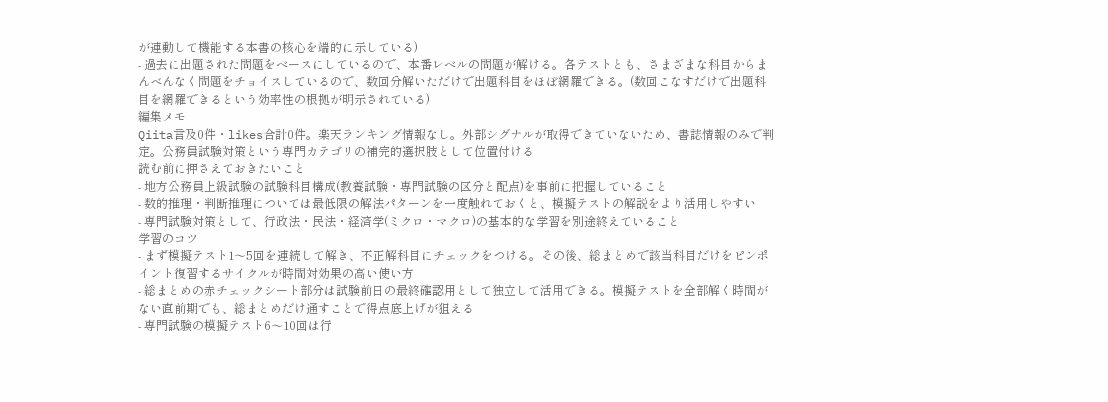が連動して機能する本書の核心を端的に示している)
- 過去に出題された問題をベースにしているので、本番レベルの問題が解ける。各テストとも、さまざまな科目からまんべんなく問題をチョイスしているので、数回分解いただけで出題科目をほぼ網羅できる。(数回こなすだけで出題科目を網羅できるという効率性の根拠が明示されている)
編集メモ
Qiita言及0件・likes合計0件。楽天ランキング情報なし。外部シグナルが取得できていないため、書誌情報のみで判定。公務員試験対策という専門カテゴリの補完的選択肢として位置付ける
読む前に押さえておきたいこと
- 地方公務員上級試験の試験科目構成(教養試験・専門試験の区分と配点)を事前に把握していること
- 数的推理・判断推理については最低限の解法パターンを一度触れておくと、模擬テストの解説をより活用しやすい
- 専門試験対策として、行政法・民法・経済学(ミクロ・マクロ)の基本的な学習を別途終えていること
学習のコツ
- まず模擬テスト1〜5回を連続して解き、不正解科目にチェックをつける。その後、総まとめで該当科目だけをピンポイント復習するサイクルが時間対効果の高い使い方
- 総まとめの赤チェックシート部分は試験前日の最終確認用として独立して活用できる。模擬テストを全部解く時間がない直前期でも、総まとめだけ通すことで得点底上げが狙える
- 専門試験の模擬テスト6〜10回は行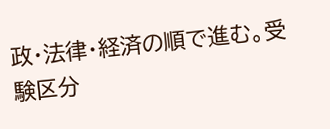政・法律・経済の順で進む。受験区分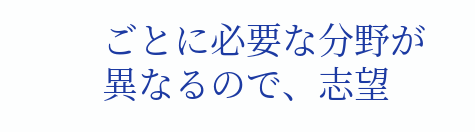ごとに必要な分野が異なるので、志望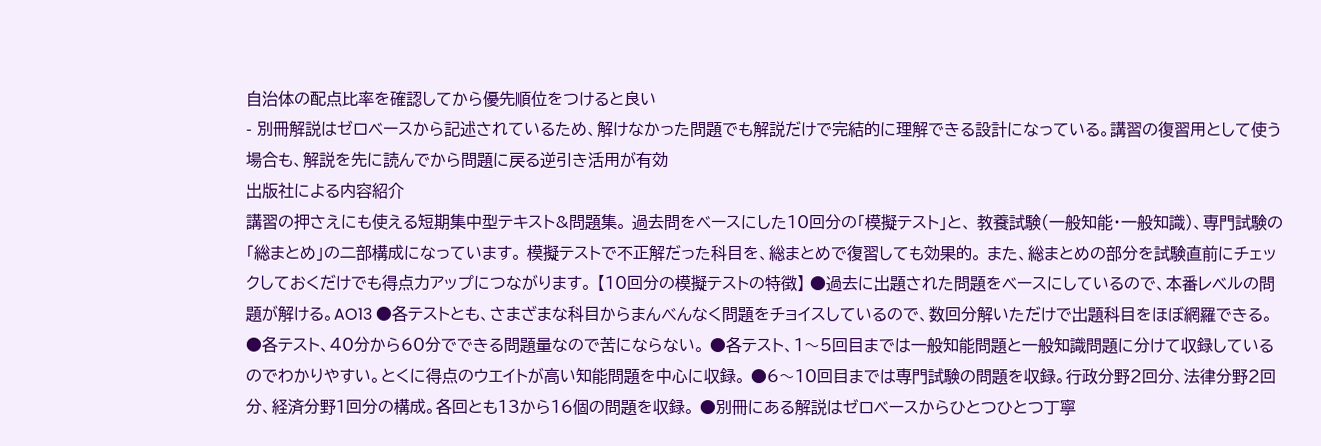自治体の配点比率を確認してから優先順位をつけると良い
- 別冊解説はゼロベースから記述されているため、解けなかった問題でも解説だけで完結的に理解できる設計になっている。講習の復習用として使う場合も、解説を先に読んでから問題に戻る逆引き活用が有効
出版社による内容紹介
講習の押さえにも使える短期集中型テキスト&問題集。 過去問をベースにした10回分の「模擬テスト」と、 教養試験(一般知能・一般知識)、専門試験の「総まとめ」の二部構成になっています。 模擬テストで不正解だった科目を、総まとめで復習しても効果的。 また、総まとめの部分を試験直前にチェックしておくだけでも得点力アップにつながります。 【10回分の模擬テストの特徴】 ●過去に出題された問題をベースにしているので、本番レベルの問題が解ける。AO13 ●各テストとも、さまざまな科目からまんべんなく問題をチョイスしているので、数回分解いただけで出題科目をほぼ網羅できる。 ●各テスト、40分から60分でできる問題量なので苦にならない。 ●各テスト、1〜5回目までは一般知能問題と一般知識問題に分けて収録しているのでわかりやすい。とくに得点のウエイトが高い知能問題を中心に収録。 ●6〜10回目までは専門試験の問題を収録。行政分野2回分、法律分野2回分、経済分野1回分の構成。各回とも13から16個の問題を収録。 ●別冊にある解説はゼロベースからひとつひとつ丁寧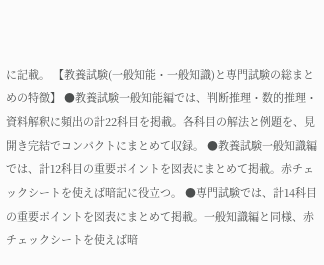に記載。 【教養試験(一般知能・一般知識)と専門試験の総まとめの特徴】 ●教養試験一般知能編では、判断推理・数的推理・資料解釈に頻出の計22科目を掲載。各科目の解法と例題を、見開き完結でコンパクトにまとめて収録。 ●教養試験一般知識編では、計12科目の重要ポイントを図表にまとめて掲載。赤チェックシートを使えば暗記に役立つ。 ●専門試験では、計14科目の重要ポイントを図表にまとめて掲載。一般知識編と同様、赤チェックシートを使えば暗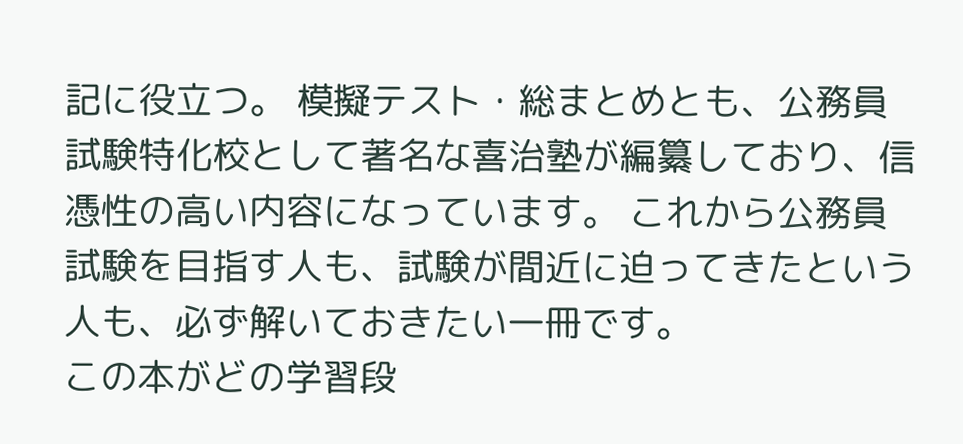記に役立つ。 模擬テスト・総まとめとも、公務員試験特化校として著名な喜治塾が編纂しており、信憑性の高い内容になっています。 これから公務員試験を目指す人も、試験が間近に迫ってきたという人も、必ず解いておきたい一冊です。
この本がどの学習段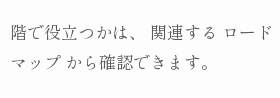階で役立つかは、 関連する ロードマップ から確認できます。